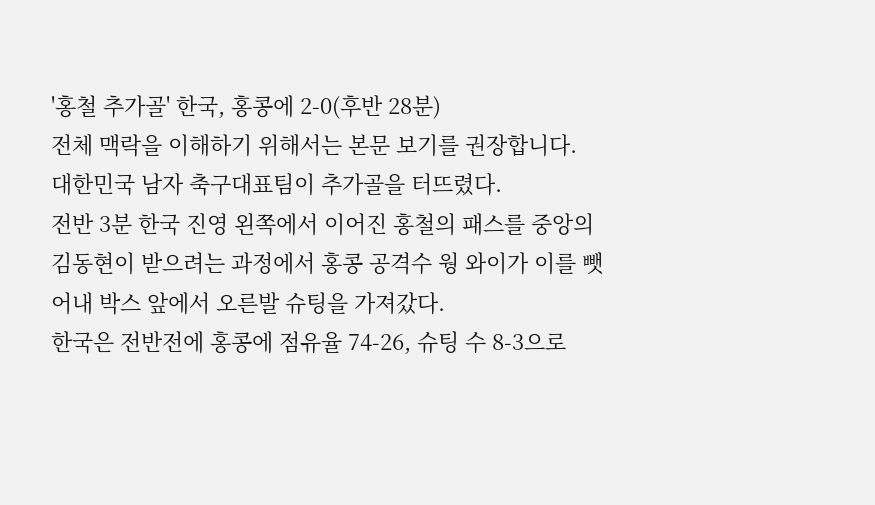'홍철 추가골' 한국, 홍콩에 2-0(후반 28분)
전체 맥락을 이해하기 위해서는 본문 보기를 권장합니다.
대한민국 남자 축구대표팀이 추가골을 터뜨렸다.
전반 3분 한국 진영 왼쪽에서 이어진 홍철의 패스를 중앙의 김동현이 받으려는 과정에서 홍콩 공격수 웡 와이가 이를 뺏어내 박스 앞에서 오른발 슈팅을 가져갔다.
한국은 전반전에 홍콩에 점유율 74-26, 슈팅 수 8-3으로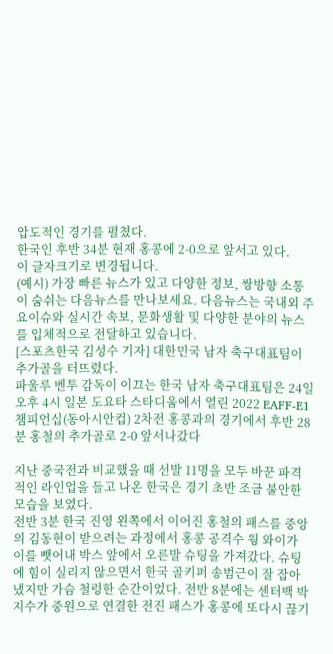압도적인 경기를 펼쳤다.
한국인 후반 34분 현재 홍콩에 2-0으로 앞서고 있다.
이 글자크기로 변경됩니다.
(예시) 가장 빠른 뉴스가 있고 다양한 정보, 쌍방향 소통이 숨쉬는 다음뉴스를 만나보세요. 다음뉴스는 국내외 주요이슈와 실시간 속보, 문화생활 및 다양한 분야의 뉴스를 입체적으로 전달하고 있습니다.
[스포츠한국 김성수 기자] 대한민국 남자 축구대표팀이 추가골을 터뜨렸다.
파울루 벤투 감독이 이끄는 한국 남자 축구대표팀은 24일 오후 4시 일본 도요타 스타디움에서 열린 2022 EAFF-E1 챔피언십(동아시안컵) 2차전 홍콩과의 경기에서 후반 28분 홍철의 추가골로 2-0 앞서나갔다

지난 중국전과 비교했을 때 선발 11명을 모두 바꾼 파격적인 라인업을 들고 나온 한국은 경기 초반 조금 불안한 모습을 보였다.
전반 3분 한국 진영 왼쪽에서 이어진 홍철의 패스를 중앙의 김동현이 받으려는 과정에서 홍콩 공격수 웡 와이가 이를 뺏어내 박스 앞에서 오른발 슈팅을 가져갔다. 슈팅에 힘이 실리지 않으면서 한국 골키퍼 송범근이 잘 잡아냈지만 가슴 철렁한 순간이었다. 전반 8분에는 센터백 박지수가 중원으로 연결한 전진 패스가 홍콩에 또다시 끊기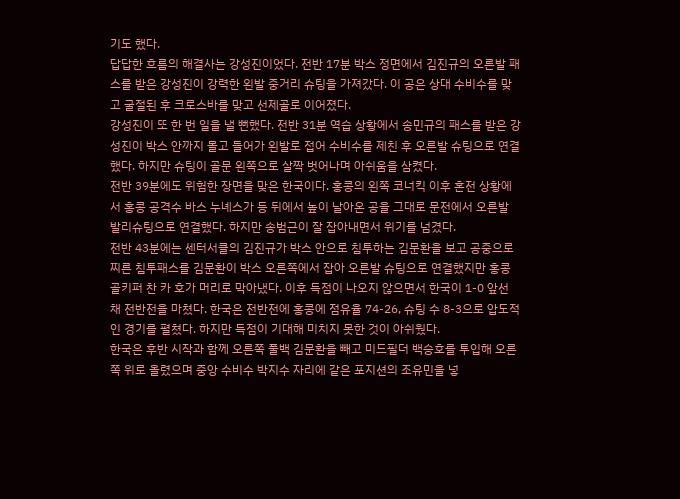기도 했다.
답답한 흐름의 해결사는 강성진이었다. 전반 17분 박스 정면에서 김진규의 오른발 패스를 받은 강성진이 강력한 왼발 중거리 슈팅을 가져갔다. 이 공은 상대 수비수를 맞고 굴절된 후 크로스바를 맞고 선제골로 이어졌다.
강성진이 또 한 번 일을 낼 뻔했다. 전반 31분 역습 상황에서 송민규의 패스를 받은 강성진이 박스 안까지 몰고 들어가 왼발로 접어 수비수를 제친 후 오른발 슈팅으로 연결했다. 하지만 슈팅이 골문 왼쪽으로 살짝 벗어나며 아쉬움을 삼켰다.
전반 39분에도 위험한 장면을 맞은 한국이다. 홍콩의 왼쪽 코너킥 이후 혼전 상황에서 홍콩 공격수 바스 누녜스가 등 뒤에서 높이 날아온 공을 그대로 문전에서 오른발 발리슈팅으로 연결했다. 하지만 송범근이 잘 잡아내면서 위기를 넘겼다.
전반 43분에는 센터서클의 김진규가 박스 안으로 침투하는 김문환을 보고 공중으로 찌른 침투패스를 김문환이 박스 오른쪽에서 잡아 오른발 슈팅으로 연결했지만 홍콩 골키퍼 찬 카 호가 머리로 막아냈다. 이후 득점이 나오지 않으면서 한국이 1-0 앞선 채 전반전을 마쳤다. 한국은 전반전에 홍콩에 점유율 74-26, 슈팅 수 8-3으로 압도적인 경기를 펼쳤다. 하지만 득점이 기대해 미치지 못한 것이 아쉬웠다.
한국은 후반 시작과 함께 오른쪽 풀백 김문환을 빼고 미드필더 백승호를 투입해 오른쪽 위로 올렸으며 중앙 수비수 박지수 자리에 같은 포지션의 조유민을 넣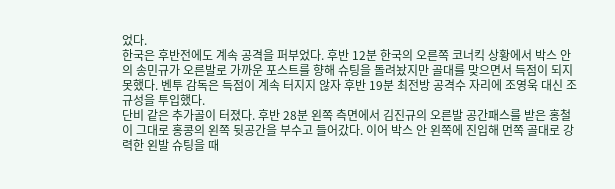었다.
한국은 후반전에도 계속 공격을 퍼부었다. 후반 12분 한국의 오른쪽 코너킥 상황에서 박스 안의 송민규가 오른발로 가까운 포스트를 향해 슈팅을 돌려놨지만 골대를 맞으면서 득점이 되지 못했다. 벤투 감독은 득점이 계속 터지지 않자 후반 19분 최전방 공격수 자리에 조영욱 대신 조규성을 투입했다.
단비 같은 추가골이 터졌다. 후반 28분 왼쪽 측면에서 김진규의 오른발 공간패스를 받은 홍철이 그대로 홍콩의 왼쪽 뒷공간을 부수고 들어갔다. 이어 박스 안 왼쪽에 진입해 먼쪽 골대로 강력한 왼발 슈팅을 때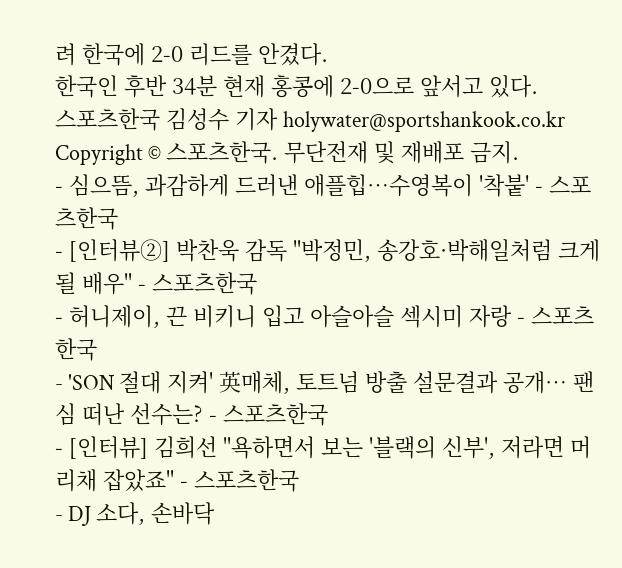려 한국에 2-0 리드를 안겼다.
한국인 후반 34분 현재 홍콩에 2-0으로 앞서고 있다.
스포츠한국 김성수 기자 holywater@sportshankook.co.kr
Copyright © 스포츠한국. 무단전재 및 재배포 금지.
- 심으뜸, 과감하게 드러낸 애플힙…수영복이 '착붙' - 스포츠한국
- [인터뷰②] 박찬욱 감독 "박정민, 송강호·박해일처럼 크게 될 배우" - 스포츠한국
- 허니제이, 끈 비키니 입고 아슬아슬 섹시미 자랑 - 스포츠한국
- 'SON 절대 지켜' 英매체, 토트넘 방출 설문결과 공개… 팬심 떠난 선수는? - 스포츠한국
- [인터뷰] 김희선 "욕하면서 보는 '블랙의 신부', 저라면 머리채 잡았죠" - 스포츠한국
- DJ 소다, 손바닥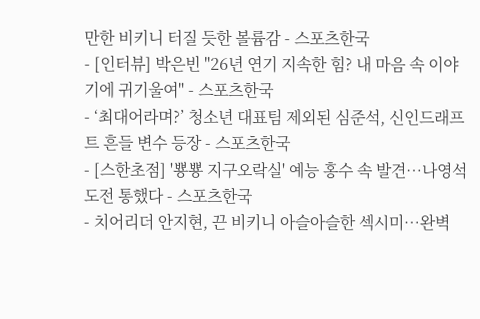만한 비키니 터질 듯한 볼륨감 - 스포츠한국
- [인터뷰] 박은빈 "26년 연기 지속한 힘? 내 마음 속 이야기에 귀기울여" - 스포츠한국
- ‘최대어라며?’ 청소년 대표팀 제외된 심준석, 신인드래프트 흔들 변수 등장 - 스포츠한국
- [스한초점] '뿅뿅 지구오락실' 예능 홍수 속 발견…나영석 도전 통했다 - 스포츠한국
- 치어리더 안지현, 끈 비키니 아슬아슬한 섹시미…완벽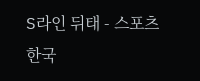S라인 뒤태 - 스포츠한국